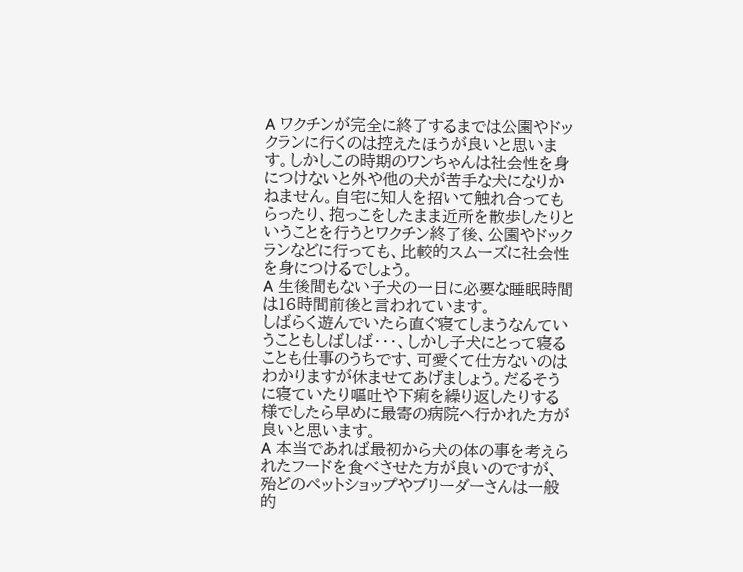A ワクチンが完全に終了するまでは公園やドックランに行くのは控えたほうが良いと思います。しかしこの時期のワンちゃんは社会性を身につけないと外や他の犬が苦手な犬になりかねません。自宅に知人を招いて触れ合ってもらったり、抱っこをしたまま近所を散歩したりということを行うとワクチン終了後、公園やドックランなどに行っても、比較的スムーズに社会性を身につけるでしょう。
A 生後間もない子犬の一日に必要な睡眠時間は16時間前後と言われています。
しばらく遊んでいたら直ぐ寝てしまうなんていうこともしばしば・・・、しかし子犬にとって寝ることも仕事のうちです、可愛くて仕方ないのはわかりますが休ませてあげましょう。だるそうに寝ていたり嘔吐や下痢を繰り返したりする様でしたら早めに最寄の病院へ行かれた方が良いと思います。
A 本当であれば最初から犬の体の事を考えられたフードを食べさせた方が良いのですが、殆どのペットショップやブリーダーさんは一般的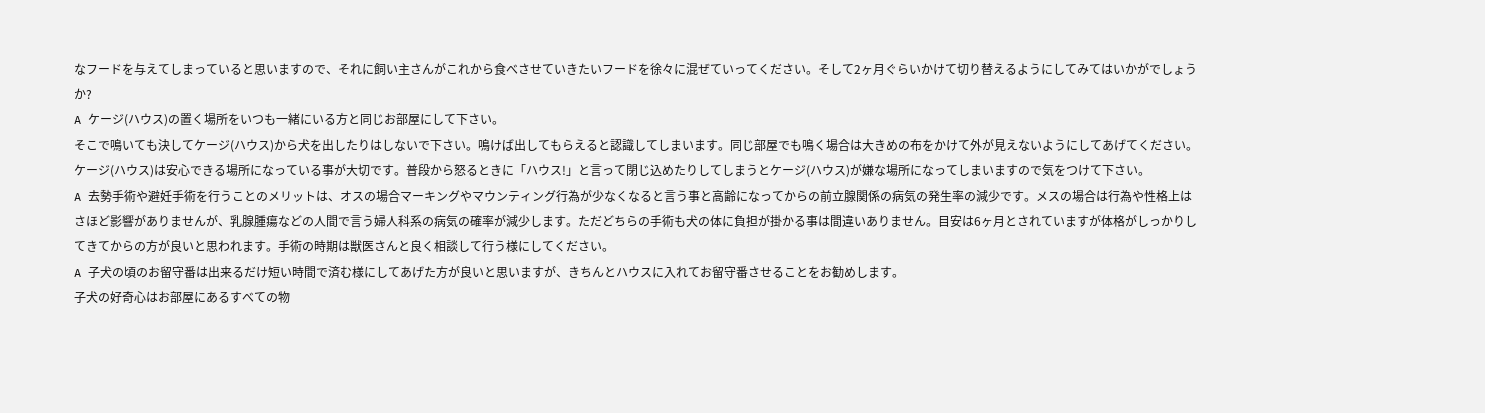なフードを与えてしまっていると思いますので、それに飼い主さんがこれから食べさせていきたいフードを徐々に混ぜていってください。そして2ヶ月ぐらいかけて切り替えるようにしてみてはいかがでしょうか?
A ケージ(ハウス)の置く場所をいつも一緒にいる方と同じお部屋にして下さい。
そこで鳴いても決してケージ(ハウス)から犬を出したりはしないで下さい。鳴けば出してもらえると認識してしまいます。同じ部屋でも鳴く場合は大きめの布をかけて外が見えないようにしてあげてください。ケージ(ハウス)は安心できる場所になっている事が大切です。普段から怒るときに「ハウス!」と言って閉じ込めたりしてしまうとケージ(ハウス)が嫌な場所になってしまいますので気をつけて下さい。
A 去勢手術や避妊手術を行うことのメリットは、オスの場合マーキングやマウンティング行為が少なくなると言う事と高齢になってからの前立腺関係の病気の発生率の減少です。メスの場合は行為や性格上はさほど影響がありませんが、乳腺腫瘍などの人間で言う婦人科系の病気の確率が減少します。ただどちらの手術も犬の体に負担が掛かる事は間違いありません。目安は6ヶ月とされていますが体格がしっかりしてきてからの方が良いと思われます。手術の時期は獣医さんと良く相談して行う様にしてください。
A 子犬の頃のお留守番は出来るだけ短い時間で済む様にしてあげた方が良いと思いますが、きちんとハウスに入れてお留守番させることをお勧めします。
子犬の好奇心はお部屋にあるすべての物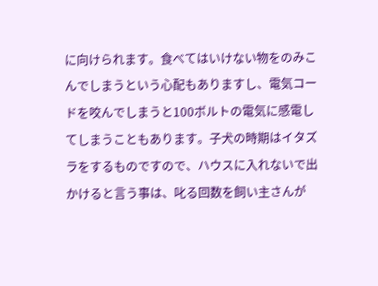に向けられます。食べてはいけない物をのみこんでしまうという心配もありますし、電気コードを咬んでしまうと100ボルトの電気に感電してしまうこともあります。子犬の時期はイタズラをするものですので、ハウスに入れないで出かけると言う事は、叱る回数を飼い主さんが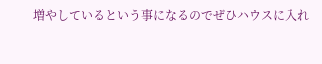増やしているという事になるのでぜひハウスに入れ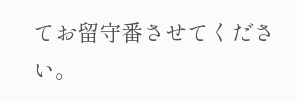てお留守番させてください。